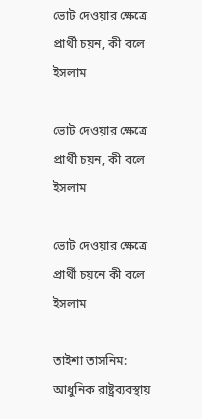ভোট দেওয়ার ক্ষেত্রে প্রার্থী চয়ন, কী বলে ইসলাম

ভোট দেওয়ার ক্ষেত্রে প্রার্থী চয়ন, কী বলে ইসলাম

ভোট দেওয়ার ক্ষেত্রে প্রার্থী চয়নে কী বলে ইসলাম

তাইশা তাসনিম: আধুনিক রাষ্ট্রব্যবস্থায়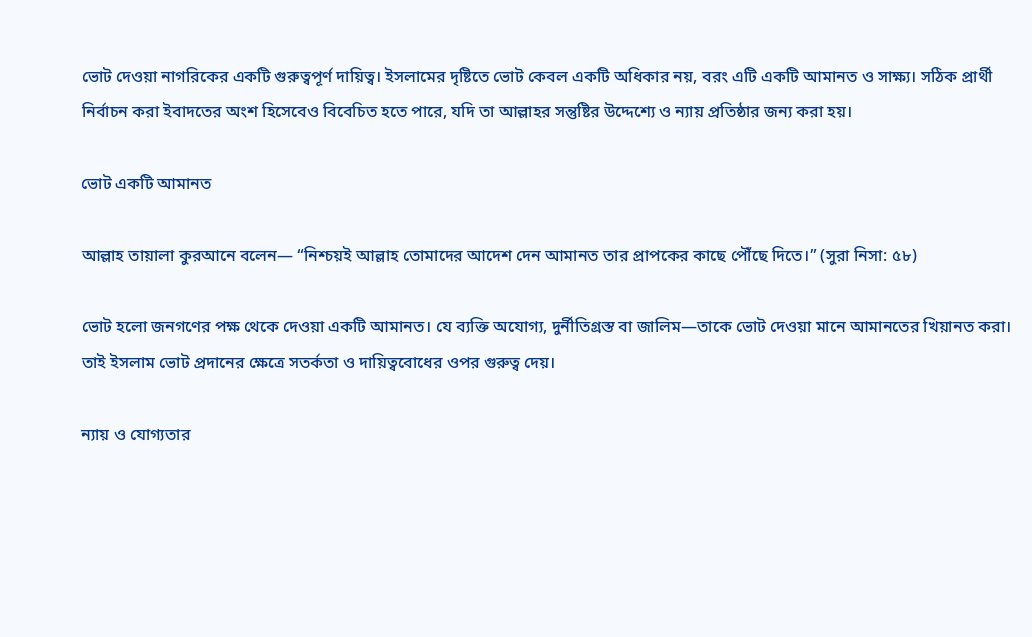ভোট দেওয়া নাগরিকের একটি গুরুত্বপূর্ণ দায়িত্ব। ইসলামের দৃষ্টিতে ভোট কেবল একটি অধিকার নয়, বরং এটি একটি আমানত ও সাক্ষ্য। সঠিক প্রার্থী নির্বাচন করা ইবাদতের অংশ হিসেবেও বিবেচিত হতে পারে, যদি তা আল্লাহর সন্তুষ্টির উদ্দেশ্যে ও ন্যায় প্রতিষ্ঠার জন্য করা হয়।

ভোট একটি আমানত

আল্লাহ তায়ালা কুরআনে বলেন— “নিশ্চয়ই আল্লাহ তোমাদের আদেশ দেন আমানত তার প্রাপকের কাছে পৌঁছে দিতে।” (সুরা নিসা: ৫৮)

ভোট হলো জনগণের পক্ষ থেকে দেওয়া একটি আমানত। যে ব্যক্তি অযোগ্য, দুর্নীতিগ্রস্ত বা জালিম—তাকে ভোট দেওয়া মানে আমানতের খিয়ানত করা। তাই ইসলাম ভোট প্রদানের ক্ষেত্রে সতর্কতা ও দায়িত্ববোধের ওপর গুরুত্ব দেয়।

ন্যায় ও যোগ্যতার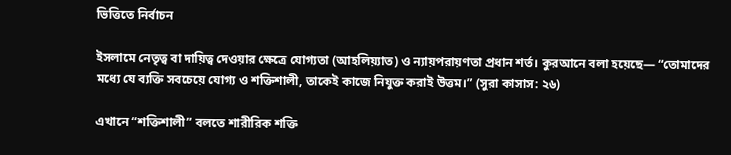ভিত্তিতে নির্বাচন

ইসলামে নেতৃত্ব বা দায়িত্ব দেওয়ার ক্ষেত্রে যোগ্যতা (আহলিয়্যাত) ও ন্যায়পরায়ণতা প্রধান শর্ত। কুরআনে বলা হয়েছে— “তোমাদের মধ্যে যে ব্যক্তি সবচেয়ে যোগ্য ও শক্তিশালী, তাকেই কাজে নিযুক্ত করাই উত্তম।” (সুরা কাসাস: ২৬)

এখানে “শক্তিশালী” বলতে শারীরিক শক্তি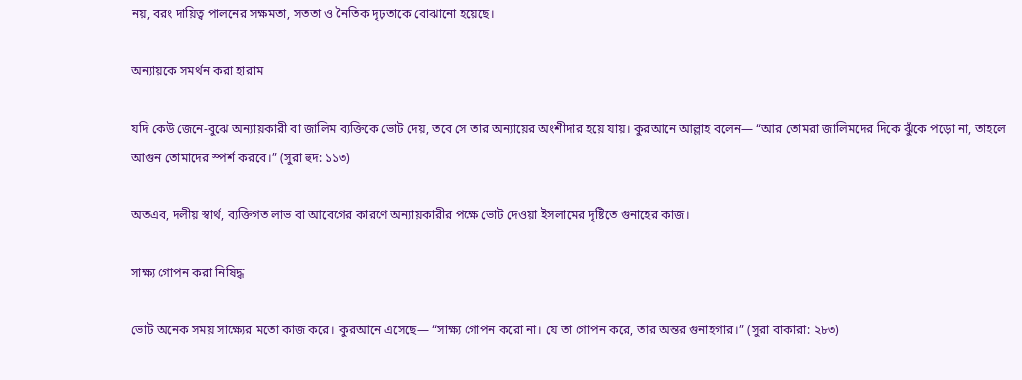নয়, বরং দায়িত্ব পালনের সক্ষমতা, সততা ও নৈতিক দৃঢ়তাকে বোঝানো হয়েছে।

অন্যায়কে সমর্থন করা হারাম

যদি কেউ জেনে-বুঝে অন্যায়কারী বা জালিম ব্যক্তিকে ভোট দেয়, তবে সে তার অন্যায়ের অংশীদার হয়ে যায়। কুরআনে আল্লাহ বলেন— “আর তোমরা জালিমদের দিকে ঝুঁকে পড়ো না, তাহলে আগুন তোমাদের স্পর্শ করবে।” (সুরা হুদ: ১১৩)

অতএব, দলীয় স্বার্থ, ব্যক্তিগত লাভ বা আবেগের কারণে অন্যায়কারীর পক্ষে ভোট দেওয়া ইসলামের দৃষ্টিতে গুনাহের কাজ।

সাক্ষ্য গোপন করা নিষিদ্ধ

ভোট অনেক সময় সাক্ষ্যের মতো কাজ করে। কুরআনে এসেছে— “সাক্ষ্য গোপন করো না। যে তা গোপন করে, তার অন্তর গুনাহগার।” (সুরা বাকারা: ২৮৩)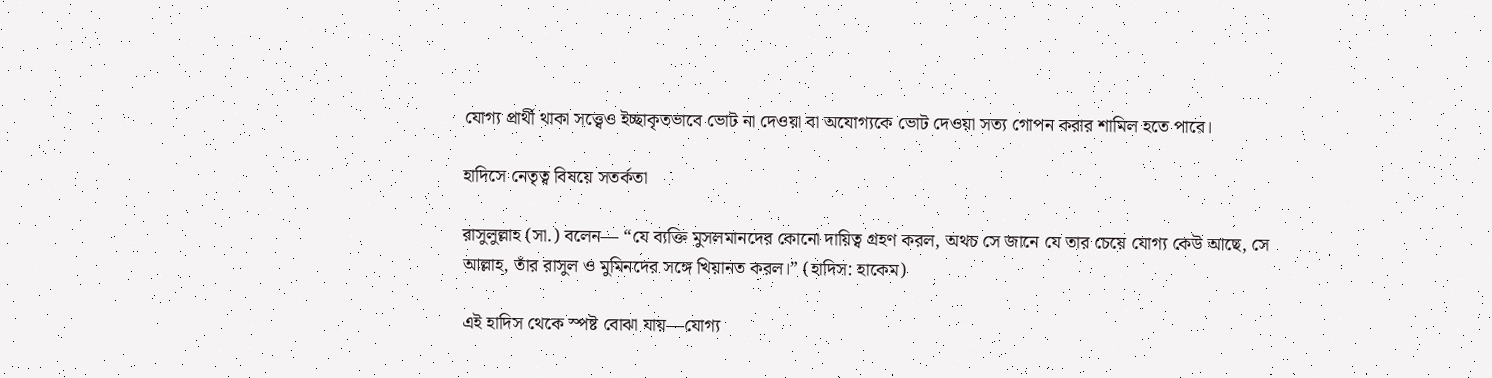যোগ্য প্রার্থী থাকা সত্ত্বেও ইচ্ছাকৃতভাবে ভোট না দেওয়া বা অযোগ্যকে ভোট দেওয়া সত্য গোপন করার শামিল হতে পারে।

হাদিসে নেতৃত্ব বিষয়ে সতর্কতা

রাসুলুল্লাহ (সা.) বলেন— “যে ব্যক্তি মুসলমানদের কোনো দায়িত্ব গ্রহণ করল, অথচ সে জানে যে তার চেয়ে যোগ্য কেউ আছে, সে আল্লাহ, তাঁর রাসুল ও মুমিনদের সঙ্গে খিয়ানত করল।” (হাদিস: হাকেম)

এই হাদিস থেকে স্পষ্ট বোঝা যায়—যোগ্য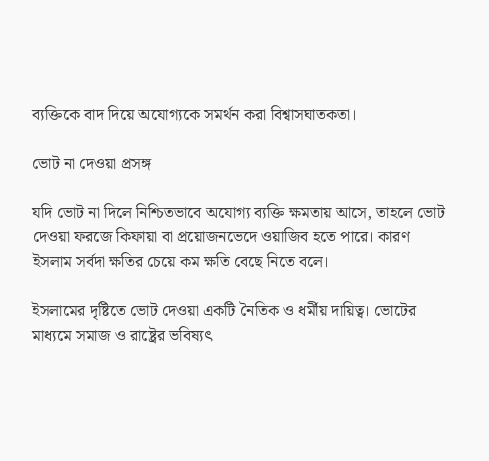ব্যক্তিকে বাদ দিয়ে অযোগ্যকে সমর্থন করা বিশ্বাসঘাতকতা।

ভোট না দেওয়া প্রসঙ্গ

যদি ভোট না দিলে নিশ্চিতভাবে অযোগ্য ব্যক্তি ক্ষমতায় আসে, তাহলে ভোট দেওয়া ফরজে কিফায়া বা প্রয়োজনভেদে ওয়াজিব হতে পারে। কারণ ইসলাম সর্বদা ক্ষতির চেয়ে কম ক্ষতি বেছে নিতে বলে।

ইসলামের দৃষ্টিতে ভোট দেওয়া একটি নৈতিক ও ধর্মীয় দায়িত্ব। ভোটের মাধ্যমে সমাজ ও রাষ্ট্রের ভবিষ্যৎ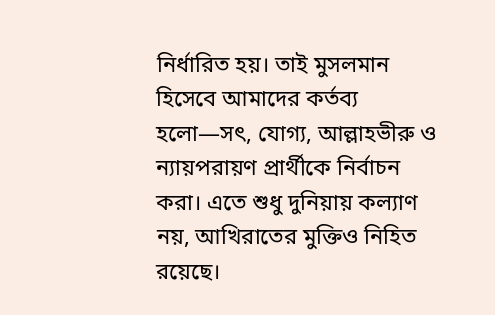নির্ধারিত হয়। তাই মুসলমান হিসেবে আমাদের কর্তব্য হলো—সৎ, যোগ্য, আল্লাহভীরু ও ন্যায়পরায়ণ প্রার্থীকে নির্বাচন করা। এতে শুধু দুনিয়ায় কল্যাণ নয়, আখিরাতের মুক্তিও নিহিত রয়েছে।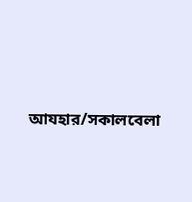আযহার/সকালবেলা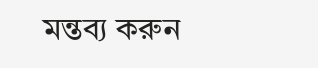মন্তব্য করুন